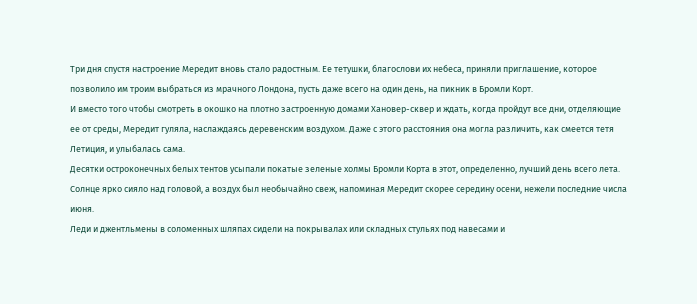Три дня спустя настроение Мередит вновь стало радостным. Ее тетушки, благослови их небеса, приняли приглашение, которое позволило им троим выбраться из мрачного Лондона, пусть даже всего на один день, на пикник в Бромли Корт.
И вместо того чтобы смотреть в окошко на плотно застроенную домами Хановер-сквер и ждать, когда пройдут все дни, отделяющие ее от среды, Мередит гуляла, наслаждаясь деревенским воздухом. Даже с этого расстояния она могла различить, как смеется тетя Летиция, и улыбалась сама.
Десятки остроконечных белых тентов усыпали покатые зеленые холмы Бромли Корта в этот, определенно, лучший день всего лета. Солнце ярко сияло над головой, а воздух был необычайно свеж, напоминая Мередит скорее середину осени, нежели последние числа июня.
Леди и джентльмены в соломенных шляпах сидели на покрывалах или складных стульях под навесами и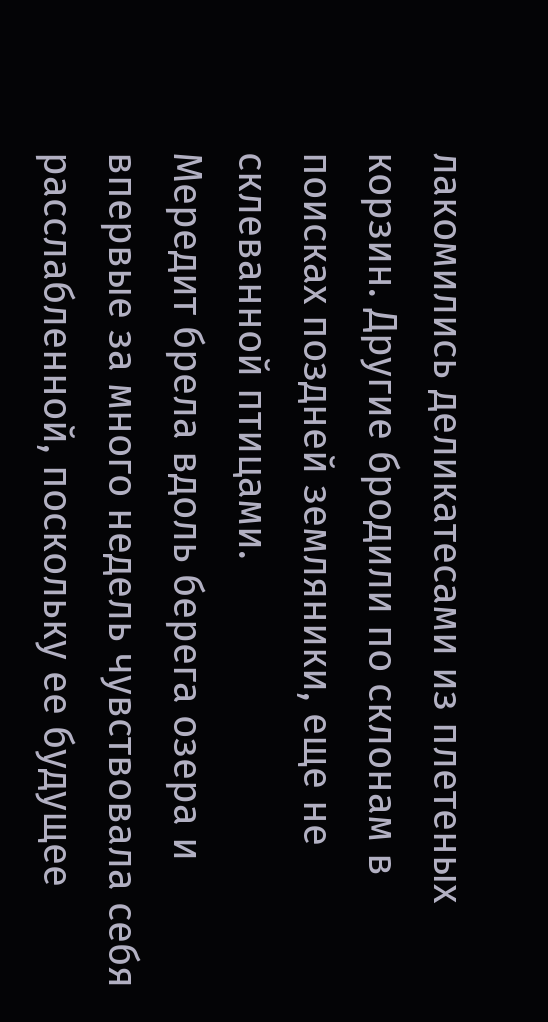лакомились деликатесами из плетеных корзин. Другие бродили по склонам в поисках поздней земляники, еще не склеванной птицами.
Мередит брела вдоль берега озера и впервые за много недель чувствовала себя расслабленной, поскольку ее будущее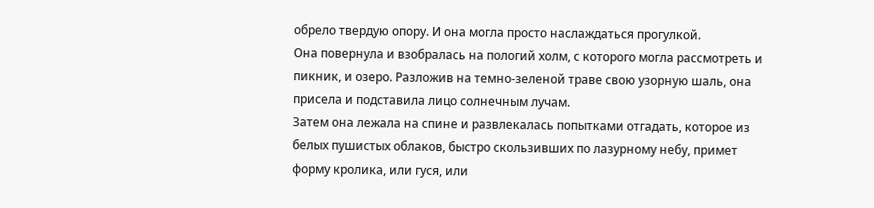обрело твердую опору. И она могла просто наслаждаться прогулкой.
Она повернула и взобралась на пологий холм, с которого могла рассмотреть и пикник, и озеро. Разложив на темно-зеленой траве свою узорную шаль, она присела и подставила лицо солнечным лучам.
Затем она лежала на спине и развлекалась попытками отгадать, которое из белых пушистых облаков, быстро скользивших по лазурному небу, примет форму кролика, или гуся, или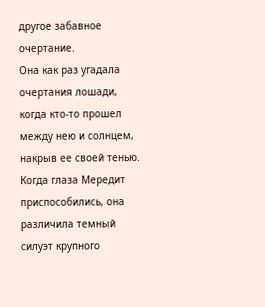другое забавное очертание.
Она как раз угадала очертания лошади, когда кто-то прошел между нею и солнцем, накрыв ее своей тенью. Когда глаза Мередит приспособились, она различила темный силуэт крупного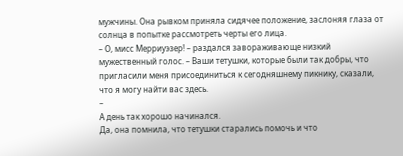мужчины. Она рывком приняла сидячее положение, заслоняя глаза от солнца в попытке рассмотреть черты его лица.
– О, мисс Мерриуэзер! – раздался завораживающе низкий мужественный голос. – Ваши тетушки, которые были так добры, что пригласили меня присоединиться к сегодняшнему пикнику, сказали, что я могу найти вас здесь.
–
А день так хорошо начинался.
Да, она помнила, что тетушки старались помочь и что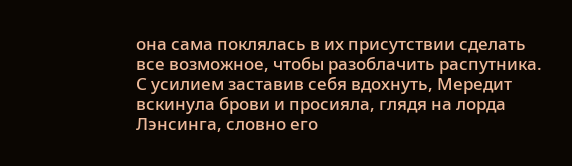она сама поклялась в их присутствии сделать все возможное, чтобы разоблачить распутника.
С усилием заставив себя вдохнуть, Мередит вскинула брови и просияла, глядя на лорда Лэнсинга, словно его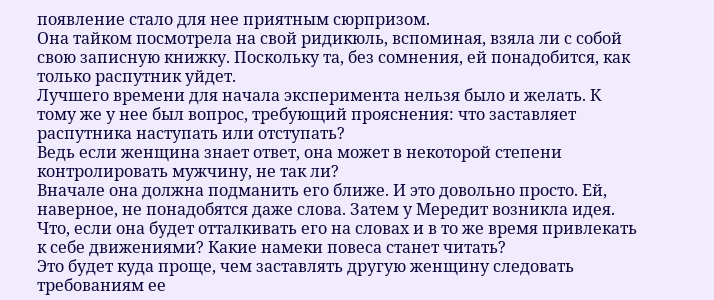появление стало для нее приятным сюрпризом.
Она тайком посмотрела на свой ридикюль, вспоминая, взяла ли с собой свою записную книжку. Поскольку та, без сомнения, ей понадобится, как только распутник уйдет.
Лучшего времени для начала эксперимента нельзя было и желать. К тому же у нее был вопрос, требующий прояснения: что заставляет распутника наступать или отступать?
Ведь если женщина знает ответ, она может в некоторой степени контролировать мужчину, не так ли?
Вначале она должна подманить его ближе. И это довольно просто. Ей, наверное, не понадобятся даже слова. Затем у Мередит возникла идея. Что, если она будет отталкивать его на словах и в то же время привлекать к себе движениями? Какие намеки повеса станет читать?
Это будет куда проще, чем заставлять другую женщину следовать требованиям ее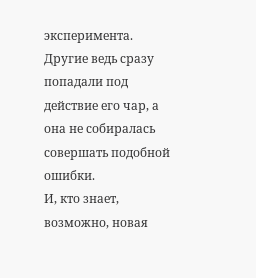эксперимента. Другие ведь сразу попадали под действие его чар, а она не собиралась совершать подобной ошибки.
И, кто знает, возможно, новая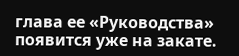глава ее «Руководства» появится уже на закате.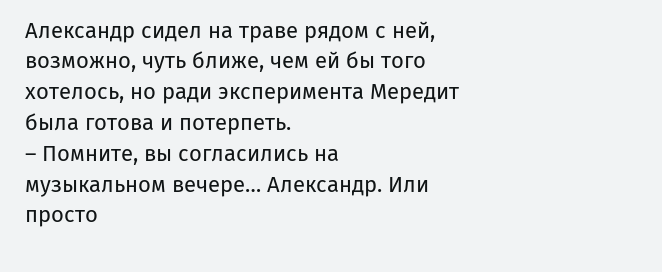Александр сидел на траве рядом с ней, возможно, чуть ближе, чем ей бы того хотелось, но ради эксперимента Мередит была готова и потерпеть.
– Помните, вы согласились на музыкальном вечере… Александр. Или просто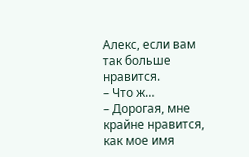Алекс, если вам так больше нравится.
– Что ж…
– Дорогая, мне крайне нравится, как мое имя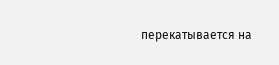перекатывается на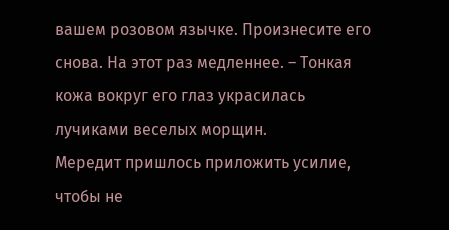вашем розовом язычке. Произнесите его снова. На этот раз медленнее. – Тонкая кожа вокруг его глаз украсилась лучиками веселых морщин.
Мередит пришлось приложить усилие, чтобы не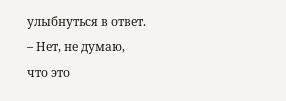улыбнуться в ответ.
– Нет, не думаю, что это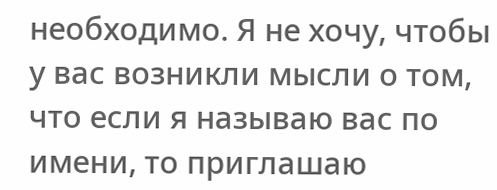необходимо. Я не хочу, чтобы у вас возникли мысли о том, что если я называю вас по имени, то приглашаю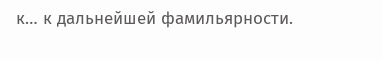к… к дальнейшей фамильярности.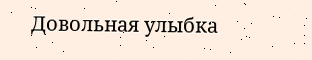Довольная улыбка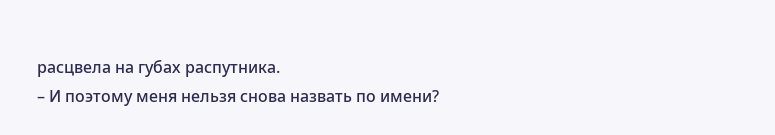расцвела на губах распутника.
– И поэтому меня нельзя снова назвать по имени?